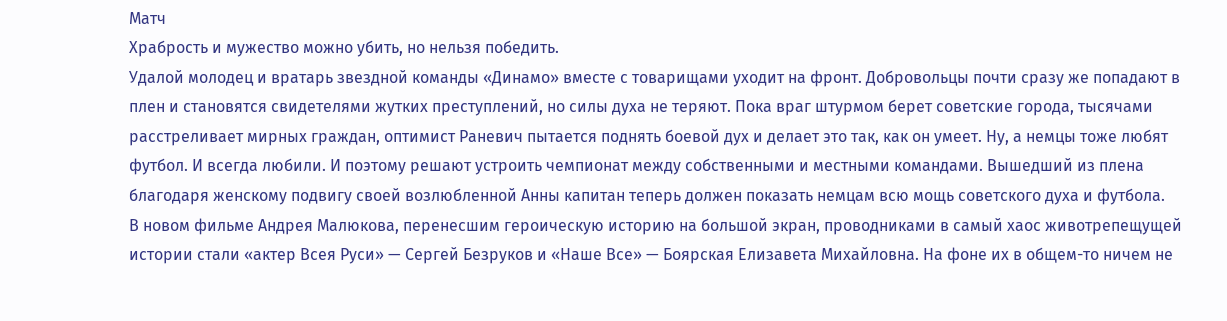Матч
Храбрость и мужество можно убить, но нельзя победить.
Удалой молодец и вратарь звездной команды «Динамо» вместе с товарищами уходит на фронт. Добровольцы почти сразу же попадают в плен и становятся свидетелями жутких преступлений, но силы духа не теряют. Пока враг штурмом берет советские города, тысячами расстреливает мирных граждан, оптимист Раневич пытается поднять боевой дух и делает это так, как он умеет. Ну, а немцы тоже любят футбол. И всегда любили. И поэтому решают устроить чемпионат между собственными и местными командами. Вышедший из плена благодаря женскому подвигу своей возлюбленной Анны капитан теперь должен показать немцам всю мощь советского духа и футбола.
В новом фильме Андрея Малюкова, перенесшим героическую историю на большой экран, проводниками в самый хаос животрепещущей истории стали «актер Всея Руси» — Сергей Безруков и «Наше Все» — Боярская Елизавета Михайловна. На фоне их в общем-то ничем не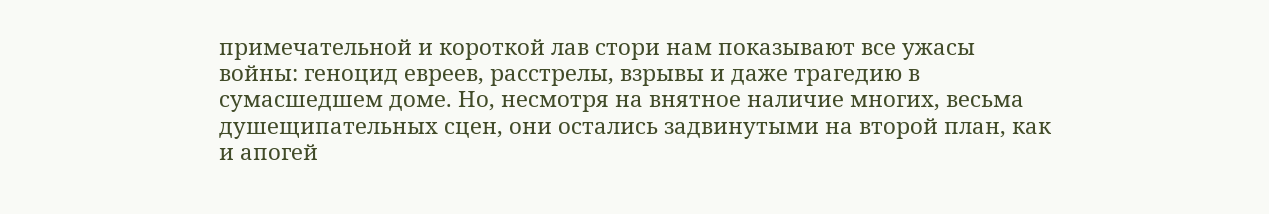примечательной и короткой лав стори нам показывают все ужасы войны: геноцид евреев, расстрелы, взрывы и даже трагедию в сумасшедшем доме. Но, несмотря на внятное наличие многих, весьма душещипательных сцен, они остались задвинутыми на второй план, как и апогей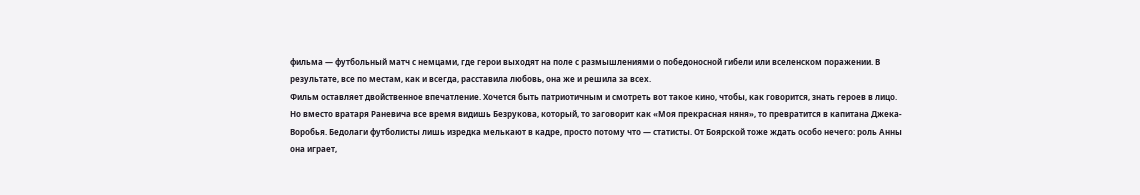фильма — футбольный матч с немцами, где герои выходят на поле с размышлениями о победоносной гибели или вселенском поражении. В результате, все по местам, как и всегда, расставила любовь, она же и решила за всех.
Фильм оставляет двойственное впечатление. Хочется быть патриотичным и смотреть вот такое кино, чтобы, как говорится, знать героев в лицо. Но вместо вратаря Раневича все время видишь Безрукова, который, то заговорит как «Моя прекрасная няня», то превратится в капитана Джека-Воробья. Бедолаги футболисты лишь изредка мелькают в кадре, просто потому что — статисты. От Боярской тоже ждать особо нечего: роль Анны она играет,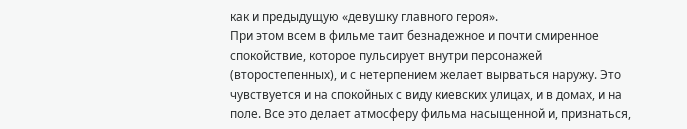как и предыдущую «девушку главного героя».
При этом всем в фильме таит безнадежное и почти смиренное спокойствие, которое пульсирует внутри персонажей (второстепенных), и с нетерпением желает вырваться наружу. Это чувствуется и на спокойных с виду киевских улицах, и в домах, и на поле. Все это делает атмосферу фильма насыщенной и, признаться,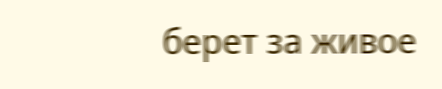берет за живое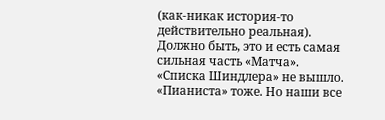(как-никак история-то действительно реальная). Должно быть, это и есть самая сильная часть «Матча».
«Списка Шиндлера» не вышло. «Пианиста» тоже. Но наши все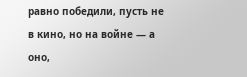равно победили, пусть не в кино, но на войне — а оно,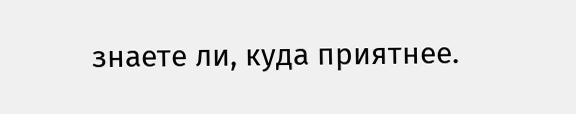знаете ли, куда приятнее.